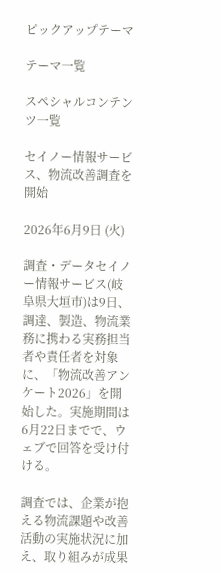ピックアップテーマ

テーマ一覧

スペシャルコンテンツ一覧

セイノー情報サービス、物流改善調査を開始

2026年6月9日 (火)

調査・データセイノー情報サービス(岐阜県大垣市)は9日、調達、製造、物流業務に携わる実務担当者や責任者を対象に、「物流改善アンケート2026」を開始した。実施期間は6月22日までで、ウェブで回答を受け付ける。

調査では、企業が抱える物流課題や改善活動の実施状況に加え、取り組みが成果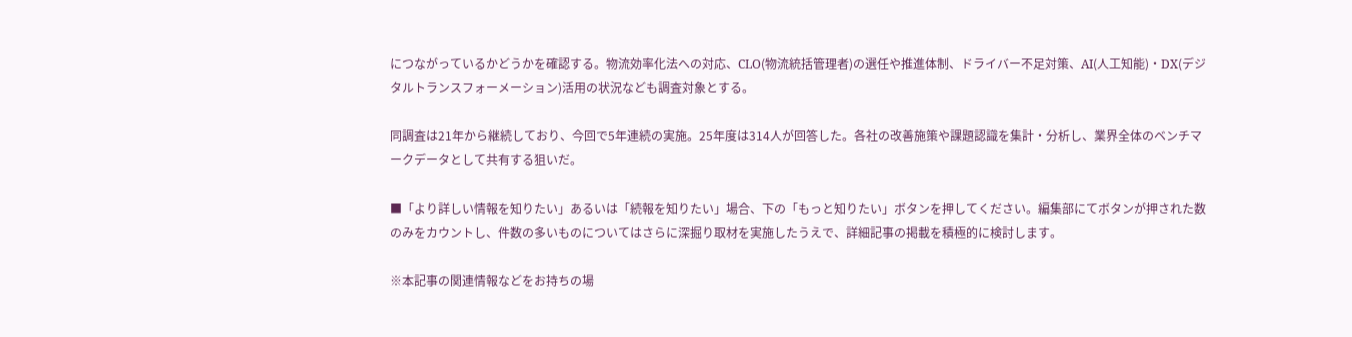につながっているかどうかを確認する。物流効率化法への対応、CLO(物流統括管理者)の選任や推進体制、ドライバー不足対策、AI(人工知能)・DX(デジタルトランスフォーメーション)活用の状況なども調査対象とする。

同調査は21年から継続しており、今回で5年連続の実施。25年度は314人が回答した。各社の改善施策や課題認識を集計・分析し、業界全体のベンチマークデータとして共有する狙いだ。

■「より詳しい情報を知りたい」あるいは「続報を知りたい」場合、下の「もっと知りたい」ボタンを押してください。編集部にてボタンが押された数のみをカウントし、件数の多いものについてはさらに深掘り取材を実施したうえで、詳細記事の掲載を積極的に検討します。

※本記事の関連情報などをお持ちの場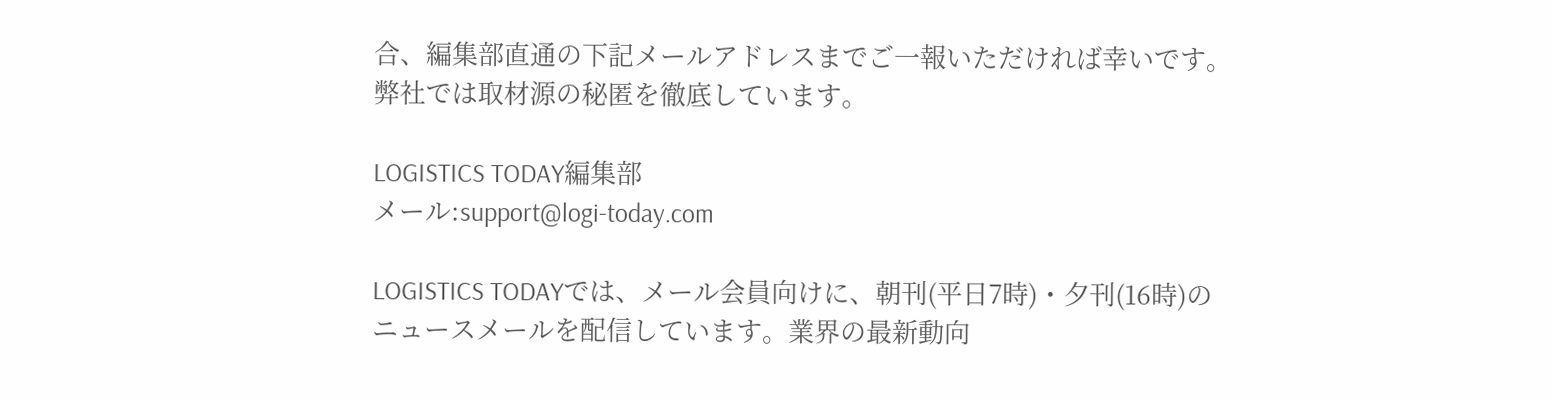合、編集部直通の下記メールアドレスまでご一報いただければ幸いです。弊社では取材源の秘匿を徹底しています。

LOGISTICS TODAY編集部
メール:support@logi-today.com

LOGISTICS TODAYでは、メール会員向けに、朝刊(平日7時)・夕刊(16時)のニュースメールを配信しています。業界の最新動向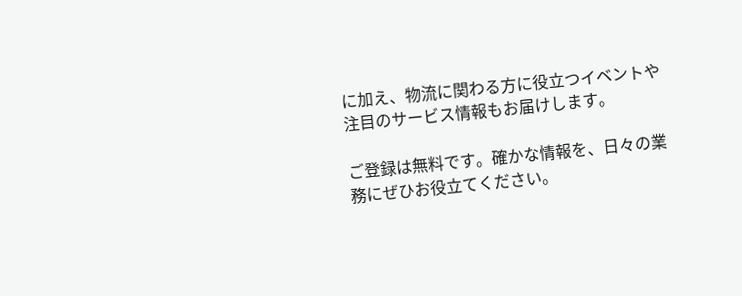に加え、物流に関わる方に役立つイベントや注目のサービス情報もお届けします。

ご登録は無料です。確かな情報を、日々の業務にぜひお役立てください。